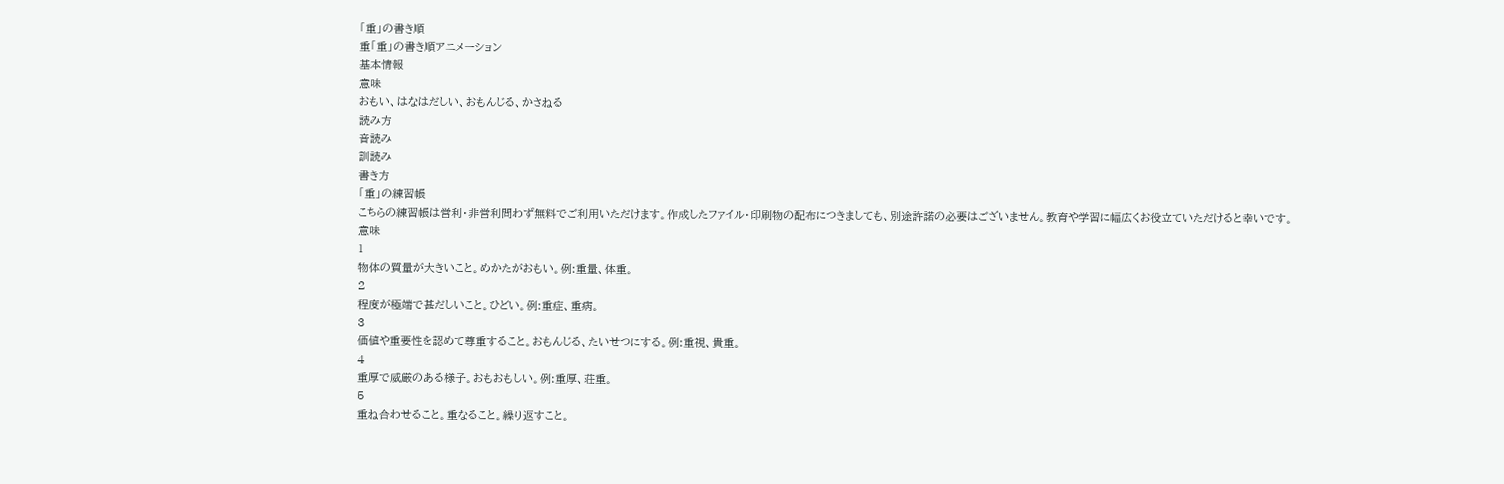「重」の書き順
重「重」の書き順アニメーション
基本情報
意味
おもい、はなはだしい、おもんじる、かさねる
読み方
音読み
訓読み
書き方
「重」の練習帳
こちらの練習帳は営利・非営利問わず無料でご利用いただけます。作成したファイル・印刷物の配布につきましても、別途許諾の必要はございません。教育や学習に幅広くお役立ていただけると幸いです。
意味
1
物体の質量が大きいこと。めかたがおもい。例:重量、体重。
2
程度が極端で甚だしいこと。ひどい。例:重症、重病。
3
価値や重要性を認めて尊重すること。おもんじる、たいせつにする。例:重視、貴重。
4
重厚で威厳のある様子。おもおもしい。例:重厚、荘重。
5
重ね合わせること。重なること。繰り返すこと。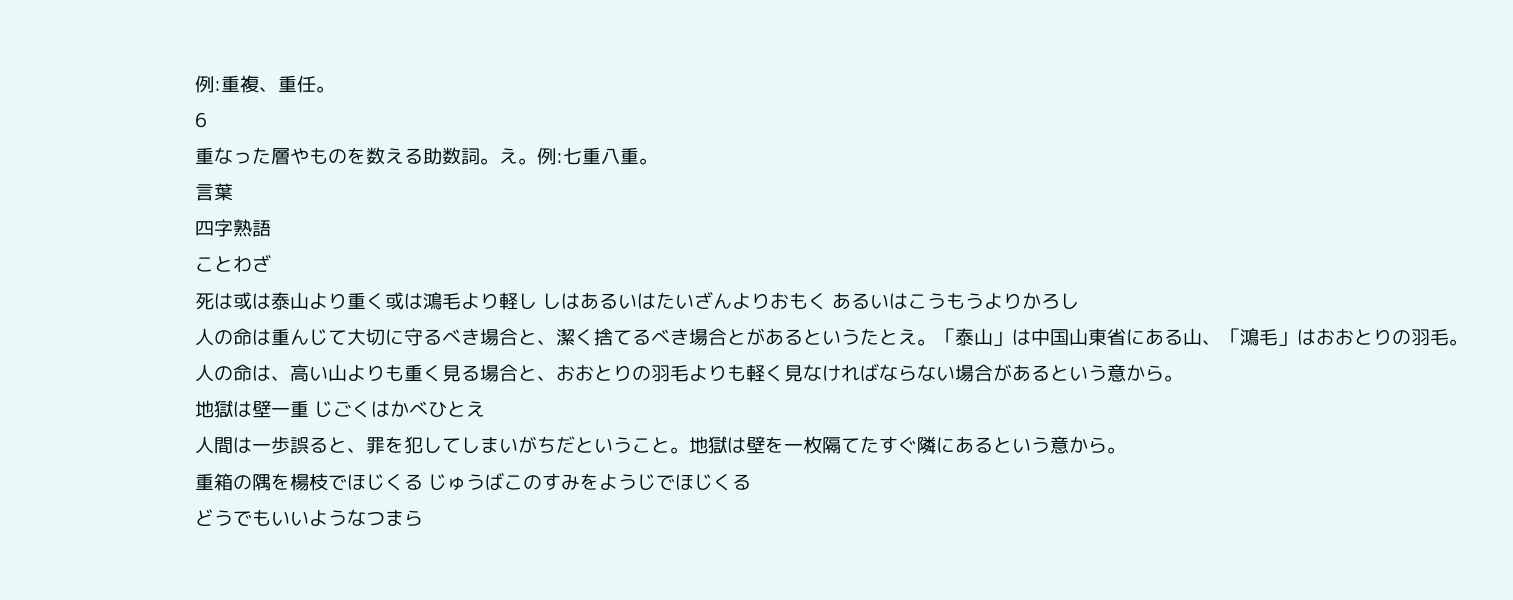例:重複、重任。
6
重なった層やものを数える助数詞。え。例:七重八重。
言葉
四字熟語
ことわざ
死は或は泰山より重く或は鴻毛より軽し しはあるいはたいざんよりおもく あるいはこうもうよりかろし
人の命は重んじて大切に守るべき場合と、潔く捨てるべき場合とがあるというたとえ。「泰山」は中国山東省にある山、「鴻毛」はおおとりの羽毛。人の命は、高い山よりも重く見る場合と、おおとりの羽毛よりも軽く見なければならない場合があるという意から。
地獄は壁一重 じごくはかべひとえ
人間は一歩誤ると、罪を犯してしまいがちだということ。地獄は壁を一枚隔てたすぐ隣にあるという意から。
重箱の隅を楊枝でほじくる じゅうばこのすみをようじでほじくる
どうでもいいようなつまら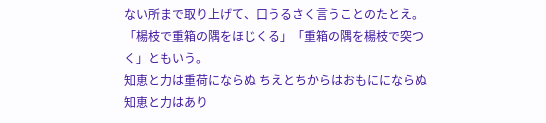ない所まで取り上げて、口うるさく言うことのたとえ。「楊枝で重箱の隅をほじくる」「重箱の隅を楊枝で突つく」ともいう。
知恵と力は重荷にならぬ ちえとちからはおもににならぬ
知恵と力はあり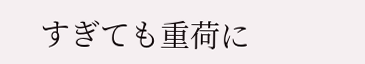すぎても重荷に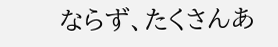ならず、たくさんあ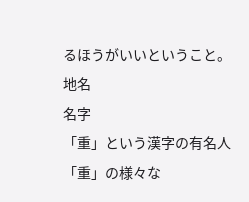るほうがいいということ。
地名
名字
「重」という漢字の有名人
「重」の様々な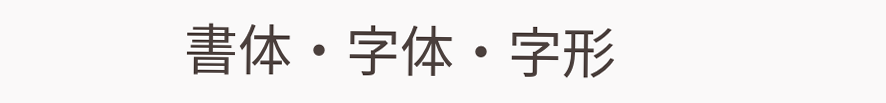書体・字体・字形